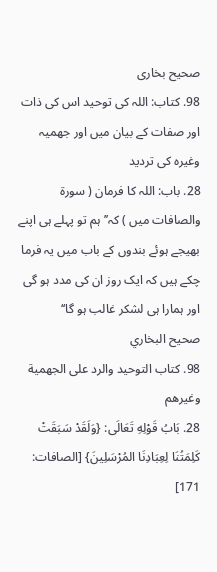صحیح بخاری
98. کتاب: اللہ کی توحید اس کی ذات اور صفات کے بیان میں اور جهميہ وغیرہ کی تردید
28. باب: اللہ کا فرمان ( سورۃ والصافات میں ) کہ’’ ہم تو پہلے ہی اپنے بھیجے ہوئے بندوں کے باب میں یہ فرما چکے ہیں کہ ایک روز ان کی مدد ہو گی اور ہمارا ہی لشکر غالب ہو گا‘‘
صحيح البخاري
98. كتاب التوحيد والرد علی الجهمية وغيرهم
28. بَابُ قَوْلِهِ تَعَالَى: {وَلَقَدْ سَبَقَتْ كَلِمَتُنَا لِعِبَادِنَا المُرْسَلِينَ} [الصافات: 171]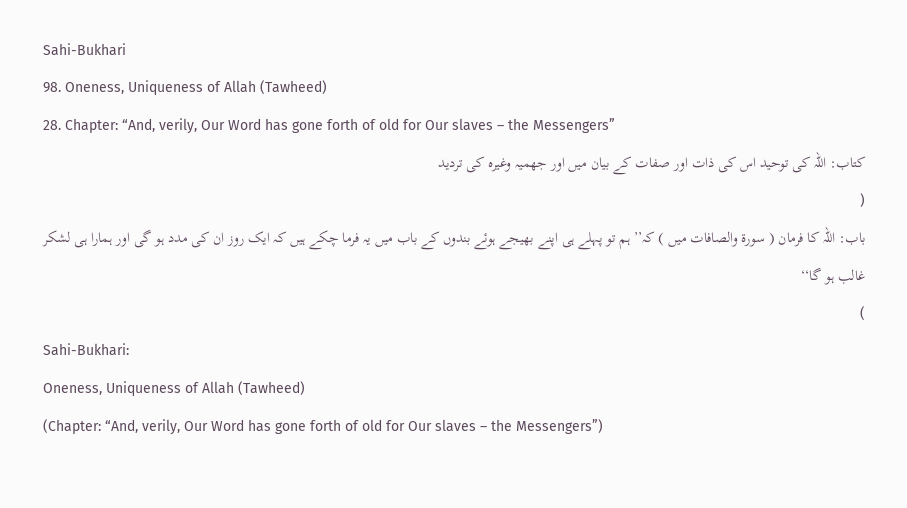Sahi-Bukhari
98. Oneness, Uniqueness of Allah (Tawheed)
28. Chapter: “And, verily, Our Word has gone forth of old for Our slaves – the Messengers”
کتاب: اللہ کی توحید اس کی ذات اور صفات کے بیان میں اور جهميہ وغیرہ کی تردید
(
باب: اللہ کا فرمان ( سورۃ والصافات میں ) کہ’’ ہم تو پہلے ہی اپنے بھیجے ہوئے بندوں کے باب میں یہ فرما چکے ہیں کہ ایک روز ان کی مدد ہو گی اور ہمارا ہی لشکر غالب ہو گا‘‘
)
Sahi-Bukhari:
Oneness, Uniqueness of Allah (Tawheed)
(Chapter: “And, verily, Our Word has gone forth of old for Our slaves – the Messengers”)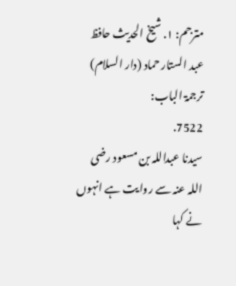مترجم: ١. شیخ الحدیث حافظ عبد الستار حماد (دار السلام)
ترجمۃ الباب:
7522.
سیدنا عبداللہ بن مسعود رضی اللہ عنہ سے روایت ہے انہوں نے کہا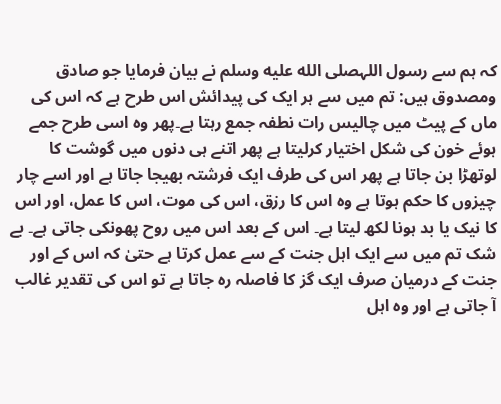کہ ہم سے رسول اللہصلى الله عليه وسلم نے بیان فرمایا جو صادق ومصدوق ہیں: تم میں سے ہر ایک کی پیدائش اس طرح ہے کہ اس کی ماں کے پیٹ میں چالیس رات نطفہ جمع رہتا ہے۔پھر وہ اسی طرح جمے ہوئے خون کی شکل اختیار کرلیتا ہے پھر اتنے ہی دنوں میں گوشت کا لوتھڑا بن جاتا ہے پھر اس کی طرف ایک فرشتہ بھیجا جاتا ہے اور اسے چار چیزوں کا حکم ہوتا ہے وہ اس کا رزق، اس کی موت، اس کا عمل، اور اس کا نیک یا بد ہونا لکھ لیتا ہے۔ اس کے بعد اس میں روح پھونکی جاتی ہے۔ بے شک تم میں سے ایک اہل جنت کے سے عمل کرتا ہے حتیٰ کہ اس کے اور جنت کے درمیان صرف ایک گز کا فاصلہ رہ جاتا ہے تو اس کی تقدیر غالب آ جاتی ہے اور وہ اہل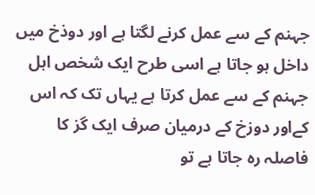جہنم کے سے عمل کرنے لگتا ہے اور دوذخ میں داخل ہو جاتا ہے اسی طرح ایک شخص اہل جہنم کے سے عمل کرتا ہے یہاں تک کہ اس کےاور دوزخ کے درمیان صرف ایک گز کا فاصلہ رہ جاتا ہے تو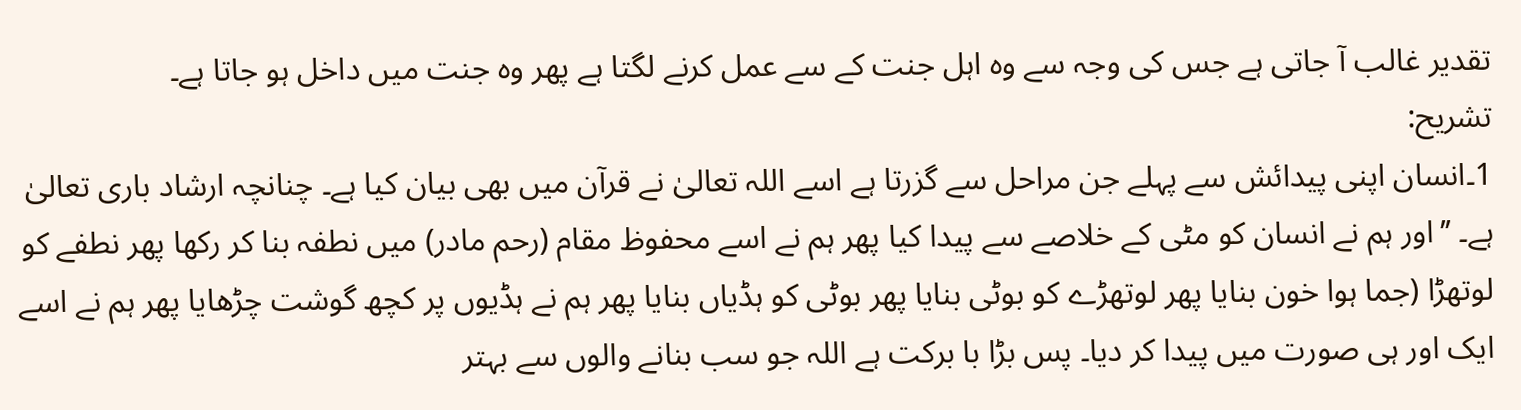تقدیر غالب آ جاتی ہے جس کی وجہ سے وہ اہل جنت کے سے عمل کرنے لگتا ہے پھر وہ جنت میں داخل ہو جاتا ہے۔
تشریح:
1۔انسان اپنی پیدائش سے پہلے جن مراحل سے گزرتا ہے اسے اللہ تعالیٰ نے قرآن میں بھی بیان کیا ہے۔ چنانچہ ارشاد باری تعالیٰ ہے۔ ’’اور ہم نے انسان کو مٹی کے خلاصے سے پیدا کیا پھر ہم نے اسے محفوظ مقام (رحم مادر) میں نطفہ بنا کر رکھا پھر نطفے کو لوتھڑا (جما ہوا خون بنایا پھر لوتھڑے کو بوٹی بنایا پھر بوٹی کو ہڈیاں بنایا پھر ہم نے ہڈیوں پر کچھ گوشت چڑھایا پھر ہم نے اسے ایک اور ہی صورت میں پیدا کر دیا۔ پس بڑا با برکت ہے اللہ جو سب بنانے والوں سے بہتر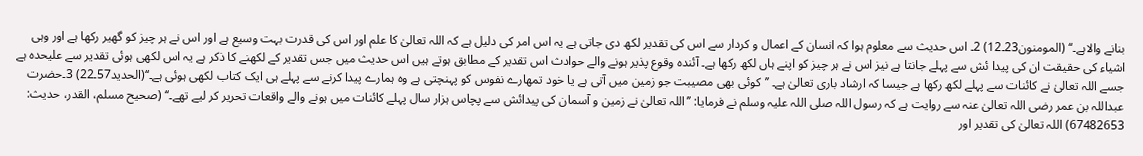بنانے والاہے۔‘‘ (المومنون23۔12) 2۔ اس حدیث سے معلوم ہوا کہ انسان کے اعمال و کردار سے اس کی تقدیر لکھ دی جاتی ہے یہ اس امر کی دلیل ہے کہ اللہ تعالیٰ کا علم اور اس کی قدرت بہت وسیع ہے اور اس نے ہر چیز کو گھیر رکھا ہے اور وہی اشیاء کی حقیقت ان کی پیدا ئش سے پہلے جانتا ہے نیز اس نے ہر چیز کو اپنے ہاں لکھ رکھا ہے۔ آئندہ وقوع پذیر ہونے والے حوادث اس تقدیر کے مطابق ہوتے ہیں اس حدیث میں جس تقدیر کے لکھنے کا ذکر ہے یہ اس لکھی ہوئی تقدیر سے علیحدہ ہے جسے اللہ تعالیٰ نے کائنات سے پہلے لکھ رکھا ہے جیسا کہ ارشاد باری تعالیٰ ہے۔ ’’کوئی بھی مصیبت جو زمین میں آتی ہے یا خود تمھارے نفوس کو پہنچتی ہے وہ ہمارے پیدا کرنے سے پہلے ہی ایک کتاب لکھی ہوئی ہے۔‘‘(الحدید57۔22) 3۔حضرت عبداللہ بن عمر رضی اللہ تعالیٰ عنہ سے روایت ہے کہ رسول اللہ صلی اللہ علیہ وسلم نے فرمایا: ’’اللہ تعالیٰ نے زمین و آسمان کی پیدائش سے پچاس ہزار سال پہلے کائنات میں ہونے والے واقعات تحریر کر لیے تھے۔‘‘ (صحیح مسلم، القدر، حدیث: 67482653) اللہ تعالیٰ کی تقدیر اور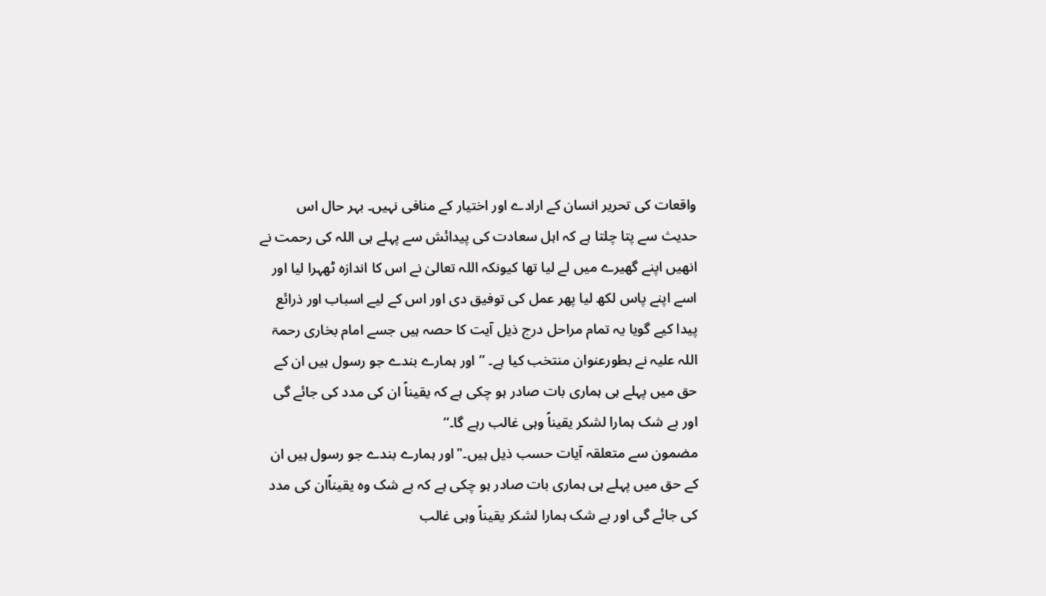واقعات کی تحریر انسان کے ارادے اور اختیار کے منافی نہیں۔ بہر حال اس حدیث سے پتا چلتا ہے کہ اہل سعادت کی پیدائش سے پہلے ہی اللہ کی رحمت نے انھیں اپنے گھیرے میں لے لیا تھا کیونکہ اللہ تعالیٰ نے اس کا اندازہ ٹھہرا لیا اور اسے اپنے پاس لکھ لیا پھر عمل کی توفیق دی اور اس کے لیے اسباب اور ذرائع پیدا کیے گویا یہ تمام مراحل درج ذیل آیت کا حصہ ہیں جسے امام بخاری رحمۃ اللہ علیہ نے بطورعنوان منتخب کیا ہے۔ ’’اور ہمارے بندے جو رسول ہیں ان کے حق میں پہلے ہی ہماری بات صادر ہو چکی ہے کہ یقیناً ان کی مدد کی جائے گی اور بے شک ہمارا لشکر یقیناً وہی غالب رہے گا۔‘‘
مضمون سے متعلقہ آیات حسب ذیل ہیں۔"اور ہمارے بندے جو رسول ہیں ان کے حق میں پہلے ہی ہماری بات صادر ہو چکی ہے کہ بے شک وہ یقیناًان کی مدد کی جائے گی اور بے شک ہمارا لشکر یقیناً وہی غالب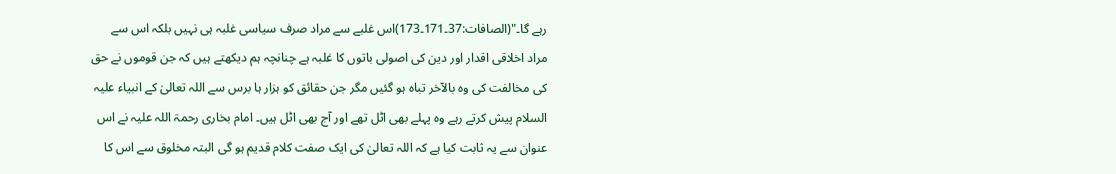رہے گا۔"(الصافات:37۔171۔173)اس غلبے سے مراد صرف سیاسی غلبہ ہی نہیں بلکہ اس سے مراد اخلاقی اقدار اور دین کی اصولی باتوں کا غلبہ ہے چنانچہ ہم دیکھتے ہیں کہ جن قوموں نے حق کی مخالفت کی وہ بالآخر تباہ ہو گئیں مگر جن حقائق کو ہزار ہا برس سے اللہ تعالیٰ کے انبیاء علیہ السلام پیش کرتے رہے وہ پہلے بھی اٹل تھے اور آج بھی اٹل ہیں۔ امام بخاری رحمۃ اللہ علیہ نے اس عنوان سے یہ ثابت کیا ہے کہ اللہ تعالیٰ کی ایک صفت کلام قدیم ہو گی البتہ مخلوق سے اس کا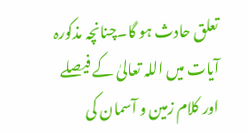تعلق حادث ہو گا۔چنانچہ مذکورہ آیات میں اللہ تعالیٰ کے فیصلے اور کلام زمین و آسمان کی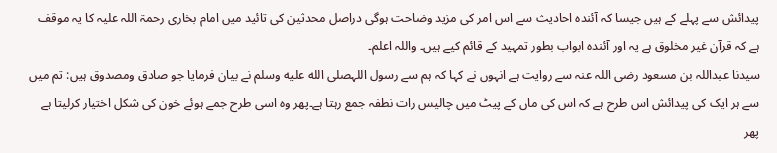پیدائش سے پہلے کے ہیں جیسا کہ آئندہ احادیث سے اس امر کی مزید وضاحت ہوگی دراصل محدثین کی تائید میں امام بخاری رحمۃ اللہ علیہ کا یہ موقف ہے کہ قرآن غیر مخلوق ہے یہ اور آئندہ ابواب بطور تمہید کے قائم کیے ہیں۔ واللہ اعلم۔
سیدنا عبداللہ بن مسعود رضی اللہ عنہ سے روایت ہے انہوں نے کہا کہ ہم سے رسول اللہصلى الله عليه وسلم نے بیان فرمایا جو صادق ومصدوق ہیں: تم میں سے ہر ایک کی پیدائش اس طرح ہے کہ اس کی ماں کے پیٹ میں چالیس رات نطفہ جمع رہتا ہے۔پھر وہ اسی طرح جمے ہوئے خون کی شکل اختیار کرلیتا ہے پھر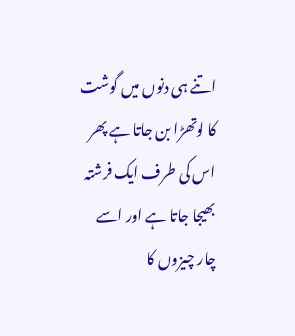اتنے ہی دنوں میں گوشت کا لوتھڑا بن جاتا ہے پھر اس کی طرف ایک فرشتہ بھیجا جاتا ہے اور اسے چار چیزوں کا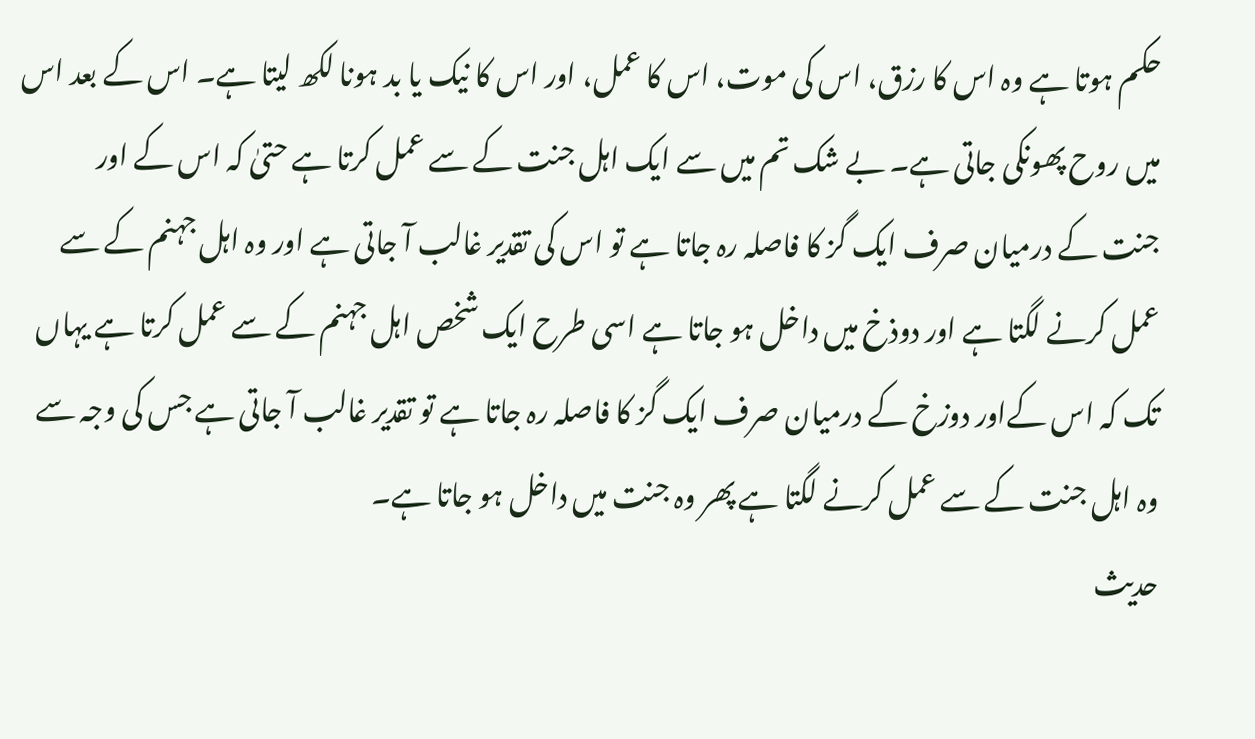حکم ہوتا ہے وہ اس کا رزق، اس کی موت، اس کا عمل، اور اس کا نیک یا بد ہونا لکھ لیتا ہے۔ اس کے بعد اس میں روح پھونکی جاتی ہے۔ بے شک تم میں سے ایک اہل جنت کے سے عمل کرتا ہے حتیٰ کہ اس کے اور جنت کے درمیان صرف ایک گز کا فاصلہ رہ جاتا ہے تو اس کی تقدیر غالب آ جاتی ہے اور وہ اہل جہنم کے سے عمل کرنے لگتا ہے اور دوذخ میں داخل ہو جاتا ہے اسی طرح ایک شخص اہل جہنم کے سے عمل کرتا ہے یہاں تک کہ اس کےاور دوزخ کے درمیان صرف ایک گز کا فاصلہ رہ جاتا ہے تو تقدیر غالب آ جاتی ہے جس کی وجہ سے وہ اہل جنت کے سے عمل کرنے لگتا ہے پھر وہ جنت میں داخل ہو جاتا ہے۔
حدیث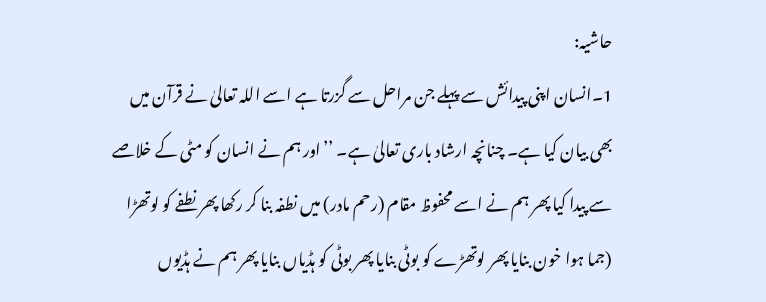حاشیہ:
1۔انسان اپنی پیدائش سے پہلے جن مراحل سے گزرتا ہے اسے اللہ تعالیٰ نے قرآن میں بھی بیان کیا ہے۔ چنانچہ ارشاد باری تعالیٰ ہے۔ ’’اور ہم نے انسان کو مٹی کے خلاصے سے پیدا کیا پھر ہم نے اسے محفوظ مقام (رحم مادر) میں نطفہ بنا کر رکھا پھر نطفے کو لوتھڑا (جما ہوا خون بنایا پھر لوتھڑے کو بوٹی بنایا پھر بوٹی کو ہڈیاں بنایا پھر ہم نے ہڈیوں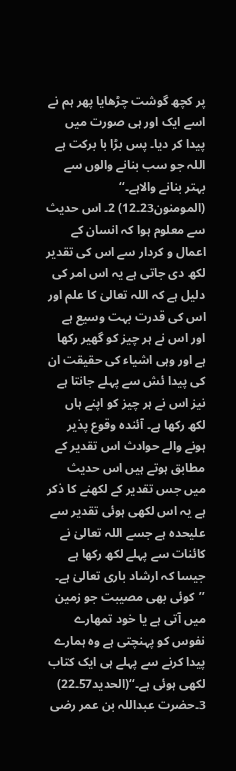پر کچھ گوشت چڑھایا پھر ہم نے اسے ایک اور ہی صورت میں پیدا کر دیا۔ پس بڑا با برکت ہے اللہ جو سب بنانے والوں سے بہتر بنانے والاہے۔‘‘ (المومنون23۔12) 2۔ اس حدیث سے معلوم ہوا کہ انسان کے اعمال و کردار سے اس کی تقدیر لکھ دی جاتی ہے یہ اس امر کی دلیل ہے کہ اللہ تعالیٰ کا علم اور اس کی قدرت بہت وسیع ہے اور اس نے ہر چیز کو گھیر رکھا ہے اور وہی اشیاء کی حقیقت ان کی پیدا ئش سے پہلے جانتا ہے نیز اس نے ہر چیز کو اپنے ہاں لکھ رکھا ہے۔ آئندہ وقوع پذیر ہونے والے حوادث اس تقدیر کے مطابق ہوتے ہیں اس حدیث میں جس تقدیر کے لکھنے کا ذکر ہے یہ اس لکھی ہوئی تقدیر سے علیحدہ ہے جسے اللہ تعالیٰ نے کائنات سے پہلے لکھ رکھا ہے جیسا کہ ارشاد باری تعالیٰ ہے۔ ’’کوئی بھی مصیبت جو زمین میں آتی ہے یا خود تمھارے نفوس کو پہنچتی ہے وہ ہمارے پیدا کرنے سے پہلے ہی ایک کتاب لکھی ہوئی ہے۔‘‘(الحدید57۔22) 3۔حضرت عبداللہ بن عمر رضی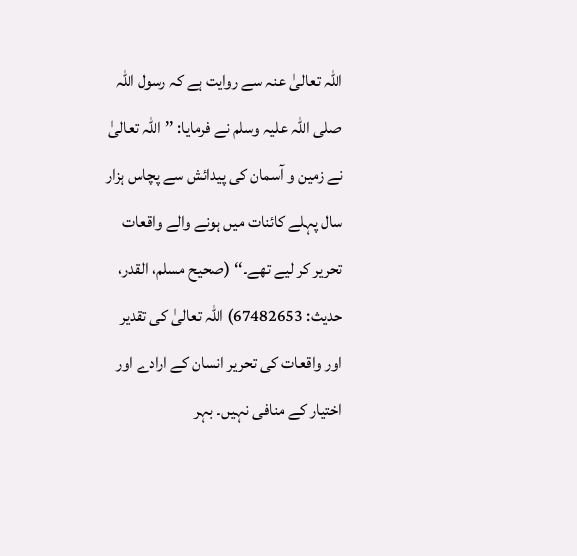اللہ تعالیٰ عنہ سے روایت ہے کہ رسول اللہ صلی اللہ علیہ وسلم نے فرمایا: ’’اللہ تعالیٰ نے زمین و آسمان کی پیدائش سے پچاس ہزار سال پہلے کائنات میں ہونے والے واقعات تحریر کر لیے تھے۔‘‘ (صحیح مسلم، القدر، حدیث: 67482653) اللہ تعالیٰ کی تقدیر اور واقعات کی تحریر انسان کے ارادے اور اختیار کے منافی نہیں۔ بہر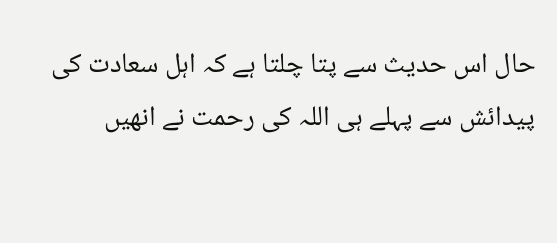حال اس حدیث سے پتا چلتا ہے کہ اہل سعادت کی پیدائش سے پہلے ہی اللہ کی رحمت نے انھیں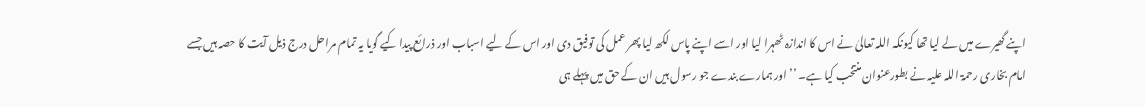اپنے گھیرے میں لے لیا تھا کیونکہ اللہ تعالیٰ نے اس کا اندازہ ٹھہرا لیا اور اسے اپنے پاس لکھ لیا پھر عمل کی توفیق دی اور اس کے لیے اسباب اور ذرائع پیدا کیے گویا یہ تمام مراحل درج ذیل آیت کا حصہ ہیں جسے امام بخاری رحمۃ اللہ علیہ نے بطورعنوان منتخب کیا ہے۔ ’’اور ہمارے بندے جو رسول ہیں ان کے حق میں پہلے ہی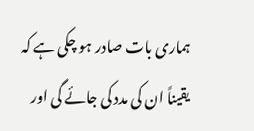ہماری بات صادر ہو چکی ہے کہ یقیناً ان کی مدد کی جائے گی اور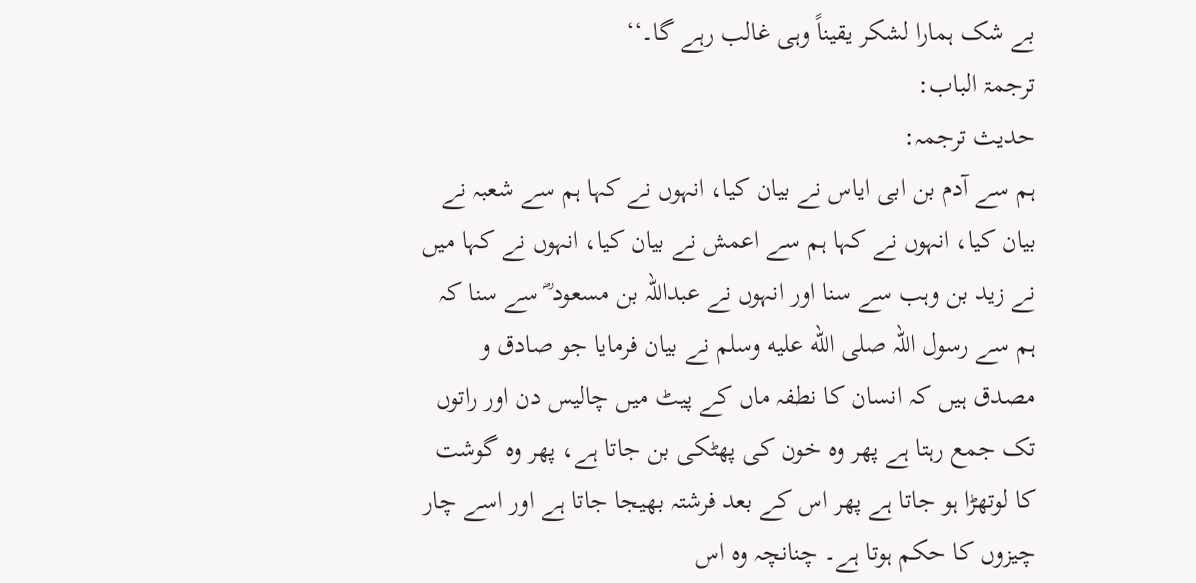بے شک ہمارا لشکر یقیناً وہی غالب رہے گا۔‘‘
ترجمۃ الباب:
حدیث ترجمہ:
ہم سے آدم بن ابی ایاس نے بیان کیا، انہوں نے کہا ہم سے شعبہ نے بیان کیا، انہوں نے کہا ہم سے اعمش نے بیان کیا، انہوں نے کہا میں نے زید بن وہب سے سنا اور انہوں نے عبداللہ بن مسعود ؓ سے سنا کہ ہم سے رسول اللہ صلى الله عليه وسلم نے بیان فرمایا جو صادق و مصدق ہیں کہ انسان کا نطفہ ماں کے پیٹ میں چالیس دن اور راتوں تک جمع رہتا ہے پھر وہ خون کی پھٹکی بن جاتا ہے، پھر وہ گوشت کا لوتھڑا ہو جاتا ہے پھر اس کے بعد فرشتہ بھیجا جاتا ہے اور اسے چار چیزوں کا حکم ہوتا ہے۔ چنانچہ وہ اس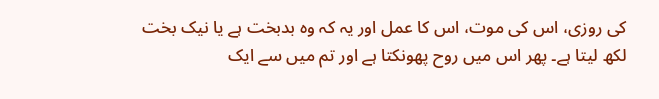کی روزی، اس کی موت، اس کا عمل اور یہ کہ وہ بدبخت ہے یا نیک بخت لکھ لیتا ہے۔ پھر اس میں روح پھونکتا ہے اور تم میں سے ایک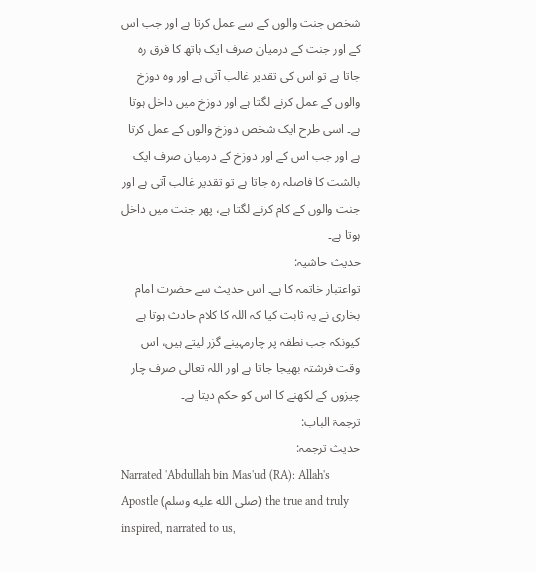شخص جنت والوں کے سے عمل کرتا ہے اور جب اس کے اور جنت کے درمیان صرف ایک ہاتھ کا فرق رہ جاتا ہے تو اس کی تقدیر غالب آتی ہے اور وہ دوزخ والوں کے عمل کرنے لگتا ہے اور دوزخ میں داخل ہوتا ہے۔ اسی طرح ایک شخص دوزخ والوں کے عمل کرتا ہے اور جب اس کے اور دوزخ کے درمیان صرف ایک بالشت کا فاصلہ رہ جاتا ہے تو تقدیر غالب آتی ہے اور جنت والوں کے کام کرنے لگتا ہے، پھر جنت میں داخل ہوتا ہے۔
حدیث حاشیہ:
تواعتبار خاتمہ کا ہے۔ اس حدیث سے حضرت امام بخاری نے یہ ثابت کیا کہ اللہ کا کلام حادث ہوتا ہے کیونکہ جب نطفہ پر چارمہینے گزر لیتے ہیں، اس وقت فرشتہ بھیجا جاتا ہے اور اللہ تعالی صرف چار چیزوں کے لکھنے کا اس کو حکم دیتا ہے۔
ترجمۃ الباب:
حدیث ترجمہ:
Narrated 'Abdullah bin Mas'ud (RA): Allah's Apostle (صلى الله عليه وسلم) the true and truly inspired, narrated to us,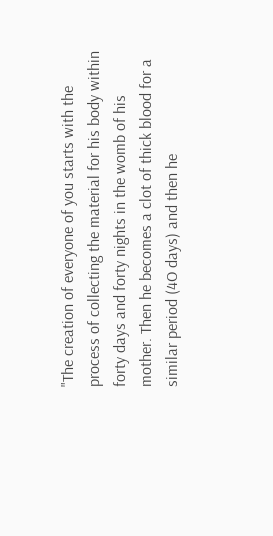"The creation of everyone of you starts with the process of collecting the material for his body within forty days and forty nights in the womb of his mother. Then he becomes a clot of thick blood for a similar period (4O days) and then he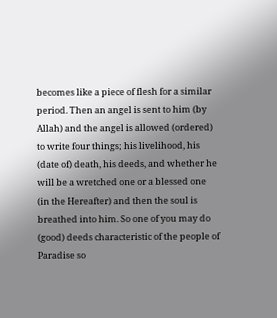becomes like a piece of flesh for a similar period. Then an angel is sent to him (by Allah) and the angel is allowed (ordered) to write four things; his livelihood, his (date of) death, his deeds, and whether he will be a wretched one or a blessed one (in the Hereafter) and then the soul is breathed into him. So one of you may do (good) deeds characteristic of the people of Paradise so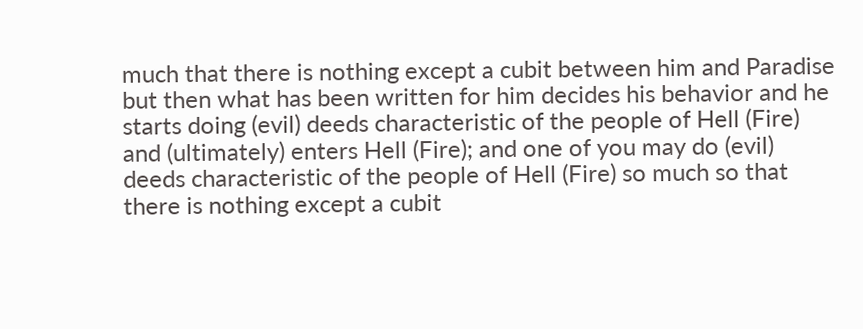much that there is nothing except a cubit between him and Paradise but then what has been written for him decides his behavior and he starts doing (evil) deeds characteristic of the people of Hell (Fire) and (ultimately) enters Hell (Fire); and one of you may do (evil) deeds characteristic of the people of Hell (Fire) so much so that there is nothing except a cubit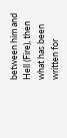between him and Hell (Fire), then what has been written for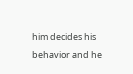him decides his behavior and he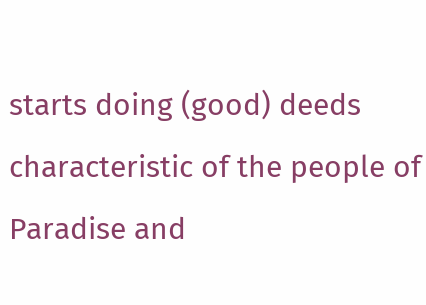starts doing (good) deeds characteristic of the people of Paradise and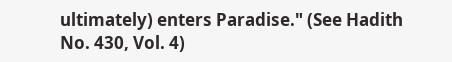ultimately) enters Paradise." (See Hadith No. 430, Vol. 4)